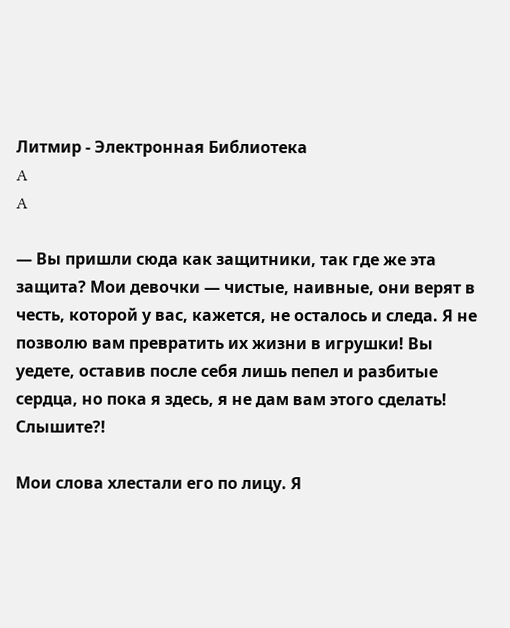Литмир - Электронная Библиотека
A
A

— Вы пришли сюда как защитники, так где же эта защита? Мои девочки — чистые, наивные, они верят в честь, которой у вас, кажется, не осталось и следа. Я не позволю вам превратить их жизни в игрушки! Вы уедете, оставив после себя лишь пепел и разбитые сердца, но пока я здесь, я не дам вам этого сделать! Слышите?!

Мои слова хлестали его по лицу. Я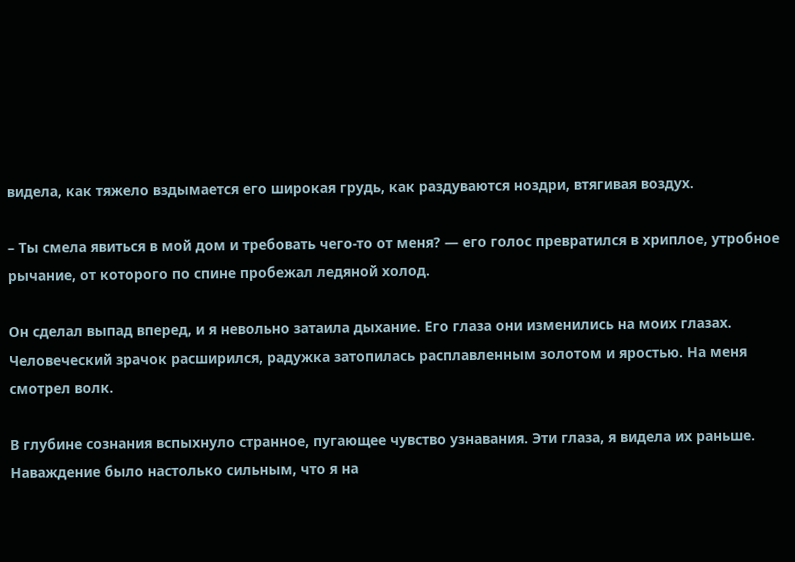видела, как тяжело вздымается его широкая грудь, как раздуваются ноздри, втягивая воздух.

– Ты смела явиться в мой дом и требовать чего-то от меня? — его голос превратился в хриплое, утробное рычание, от которого по спине пробежал ледяной холод.

Он сделал выпад вперед, и я невольно затаила дыхание. Его глаза они изменились на моих глазах. Человеческий зрачок расширился, радужка затопилась расплавленным золотом и яростью. На меня смотрел волк.

В глубине сознания вспыхнуло странное, пугающее чувство узнавания. Эти глаза, я видела их раньше. Наваждение было настолько сильным, что я на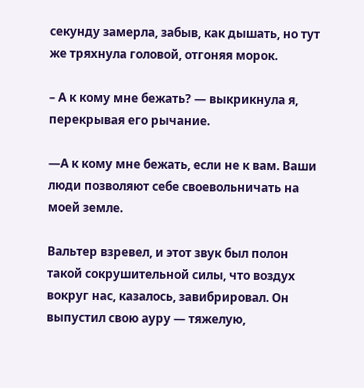секунду замерла, забыв, как дышать, но тут же тряхнула головой, отгоняя морок.

– А к кому мне бежать? — выкрикнула я, перекрывая его рычание.

—А к кому мне бежать, если не к вам. Ваши люди позволяют себе своевольничать на моей земле.

Вальтер взревел, и этот звук был полон такой сокрушительной силы, что воздух вокруг нас, казалось, завибрировал. Он выпустил свою ауру — тяжелую,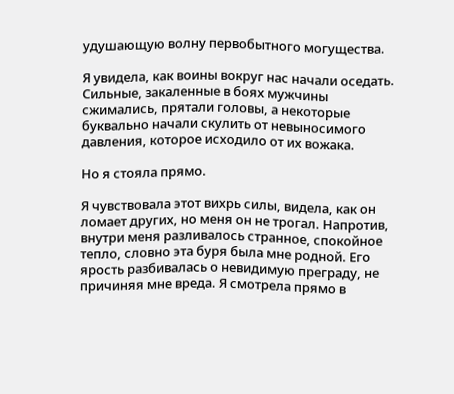удушающую волну первобытного могущества.

Я увидела, как воины вокруг нас начали оседать. Сильные, закаленные в боях мужчины сжимались, прятали головы, а некоторые буквально начали скулить от невыносимого давления, которое исходило от их вожака.

Но я стояла прямо.

Я чувствовала этот вихрь силы, видела, как он ломает других, но меня он не трогал. Напротив, внутри меня разливалось странное, спокойное тепло, словно эта буря была мне родной. Его ярость разбивалась о невидимую преграду, не причиняя мне вреда. Я смотрела прямо в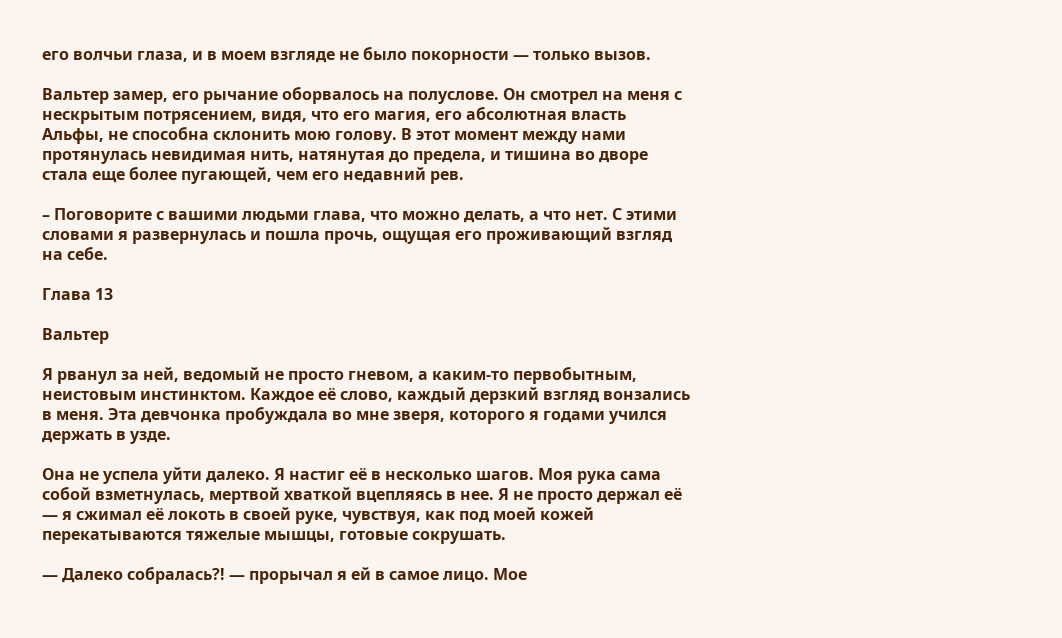его волчьи глаза, и в моем взгляде не было покорности — только вызов.

Вальтер замер, его рычание оборвалось на полуслове. Он смотрел на меня с нескрытым потрясением, видя, что его магия, его абсолютная власть Альфы, не способна склонить мою голову. В этот момент между нами протянулась невидимая нить, натянутая до предела, и тишина во дворе стала еще более пугающей, чем его недавний рев.

– Поговорите с вашими людьми глава, что можно делать, а что нет. С этими словами я развернулась и пошла прочь, ощущая его проживающий взгляд на себе.

Глава 13

Вальтер

Я рванул за ней, ведомый не просто гневом, а каким-то первобытным, неистовым инстинктом. Каждое её слово, каждый дерзкий взгляд вонзались в меня. Эта девчонка пробуждала во мне зверя, которого я годами учился держать в узде.

Она не успела уйти далеко. Я настиг её в несколько шагов. Моя рука сама собой взметнулась, мертвой хваткой вцепляясь в нее. Я не просто держал её — я сжимал её локоть в своей руке, чувствуя, как под моей кожей перекатываются тяжелые мышцы, готовые сокрушать.

— Далеко собралась?! — прорычал я ей в самое лицо. Мое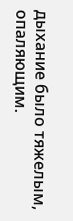дыхание было тяжелым, опаляющим.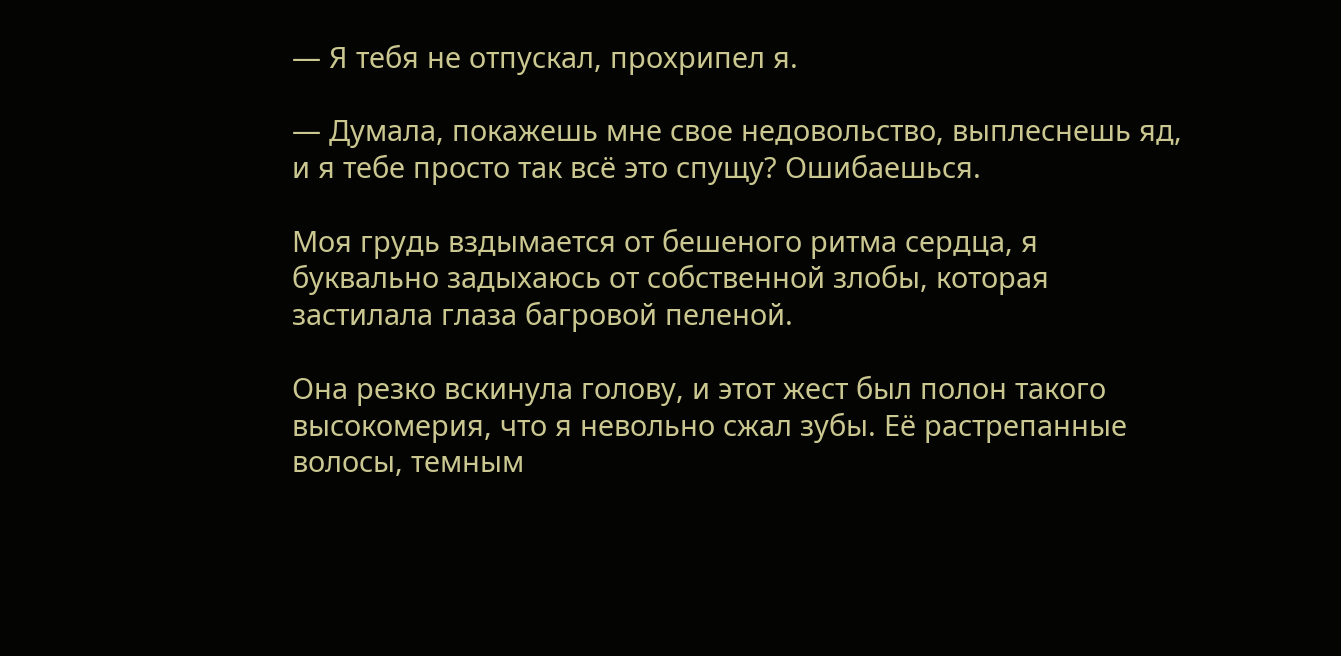— Я тебя не отпускал, прохрипел я.

— Думала, покажешь мне свое недовольство, выплеснешь яд, и я тебе просто так всё это спущу? Ошибаешься.

Моя грудь вздымается от бешеного ритма сердца, я буквально задыхаюсь от собственной злобы, которая застилала глаза багровой пеленой.

Она резко вскинула голову, и этот жест был полон такого высокомерия, что я невольно сжал зубы. Её растрепанные волосы, темным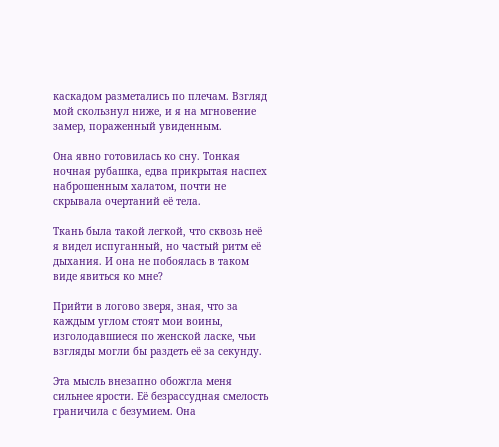каскадом разметались по плечам. Взгляд мой скользнул ниже, и я на мгновение замер, пораженный увиденным.

Она явно готовилась ко сну. Тонкая ночная рубашка, едва прикрытая наспех наброшенным халатом, почти не скрывала очертаний её тела.

Ткань была такой легкой, что сквозь неё я видел испуганный, но частый ритм её дыхания. И она не побоялась в таком виде явиться ко мне?

Прийти в логово зверя, зная, что за каждым углом стоят мои воины, изголодавшиеся по женской ласке, чьи взгляды могли бы раздеть её за секунду.

Эта мысль внезапно обожгла меня сильнее ярости. Её безрассудная смелость граничила с безумием. Она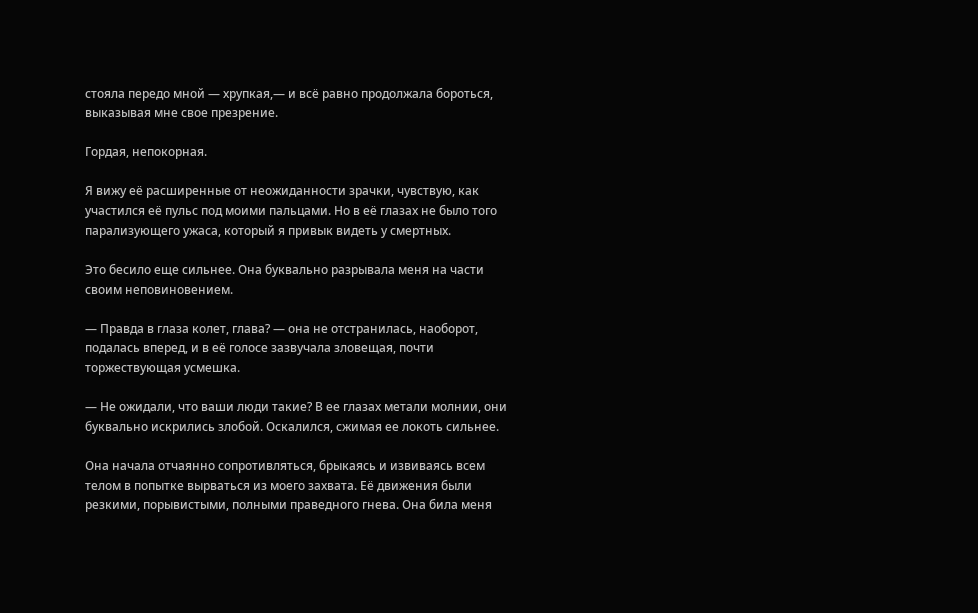стояла передо мной — хрупкая,— и всё равно продолжала бороться, выказывая мне свое презрение.

Гордая, непокорная.

Я вижу её расширенные от неожиданности зрачки, чувствую, как участился её пульс под моими пальцами. Но в её глазах не было того парализующего ужаса, который я привык видеть у смертных.

Это бесило еще сильнее. Она буквально разрывала меня на части своим неповиновением.

— Правда в глаза колет, глава? — она не отстранилась, наоборот, подалась вперед, и в её голосе зазвучала зловещая, почти торжествующая усмешка.

— Не ожидали, что ваши люди такие? В ее глазах метали молнии, они буквально искрились злобой. Оскалился, сжимая ее локоть сильнее.

Она начала отчаянно сопротивляться, брыкаясь и извиваясь всем телом в попытке вырваться из моего захвата. Её движения были резкими, порывистыми, полными праведного гнева. Она била меня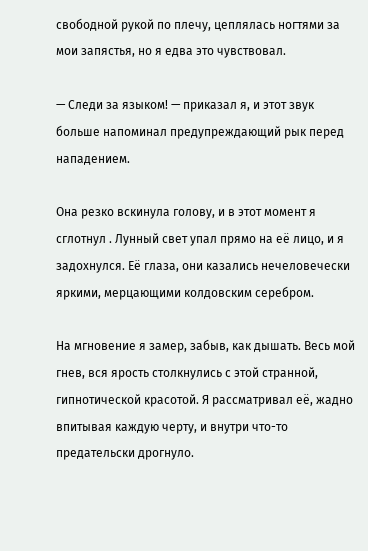свободной рукой по плечу, цеплялась ногтями за мои запястья, но я едва это чувствовал.

— Следи за языком! — приказал я, и этот звук больше напоминал предупреждающий рык перед нападением.

Она резко вскинула голову, и в этот момент я сглотнул . Лунный свет упал прямо на её лицо, и я задохнулся. Её глаза, они казались нечеловечески яркими, мерцающими колдовским серебром.

На мгновение я замер, забыв, как дышать. Весь мой гнев, вся ярость столкнулись с этой странной, гипнотической красотой. Я рассматривал её, жадно впитывая каждую черту, и внутри что-то предательски дрогнуло.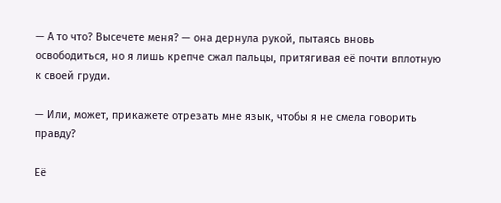— А то что? Высечете меня? — она дернула рукой, пытаясь вновь освободиться, но я лишь крепче сжал пальцы, притягивая её почти вплотную к своей груди.

— Или, может, прикажете отрезать мне язык, чтобы я не смела говорить правду?

Её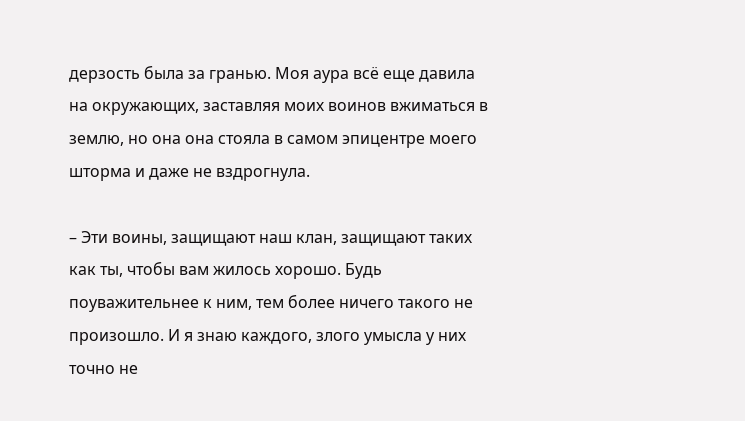дерзость была за гранью. Моя аура всё еще давила на окружающих, заставляя моих воинов вжиматься в землю, но она она стояла в самом эпицентре моего шторма и даже не вздрогнула.

– Эти воины, защищают наш клан, защищают таких как ты, чтобы вам жилось хорошо. Будь поуважительнее к ним, тем более ничего такого не произошло. И я знаю каждого, злого умысла у них точно не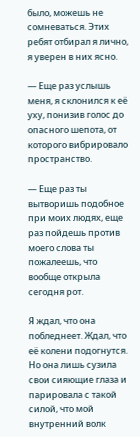было, можешь не сомневаться. Этих ребят отбирал я лично, я уверен в них ясно.

— Еще раз услышь меня, я склонился к её уху, понизив голос до опасного шепота, от которого вибрировало пространство.

— Еще раз ты вытворишь подобное при моих людях, еще раз пойдешь против моего слова ты пожалеешь, что вообще открыла сегодня рот.

Я ждал, что она побледнеет. Ждал, что её колени подогнутся. Но она лишь сузила свои сияющие глаза и парировала с такой силой, что мой внутренний волк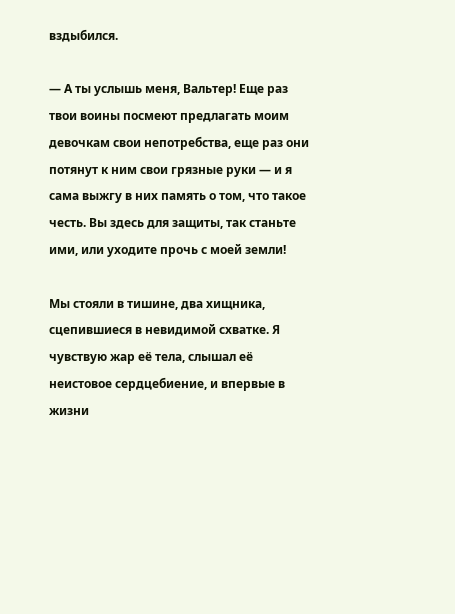вздыбился.

— А ты услышь меня, Вальтер! Еще раз твои воины посмеют предлагать моим девочкам свои непотребства, еще раз они потянут к ним свои грязные руки — и я сама выжгу в них память о том, что такое честь. Вы здесь для защиты, так станьте ими, или уходите прочь с моей земли!

Мы стояли в тишине, два хищника, сцепившиеся в невидимой схватке. Я чувствую жар её тела, слышал её неистовое сердцебиение, и впервые в жизни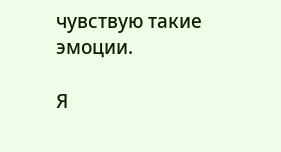чувствую такие эмоции.

Я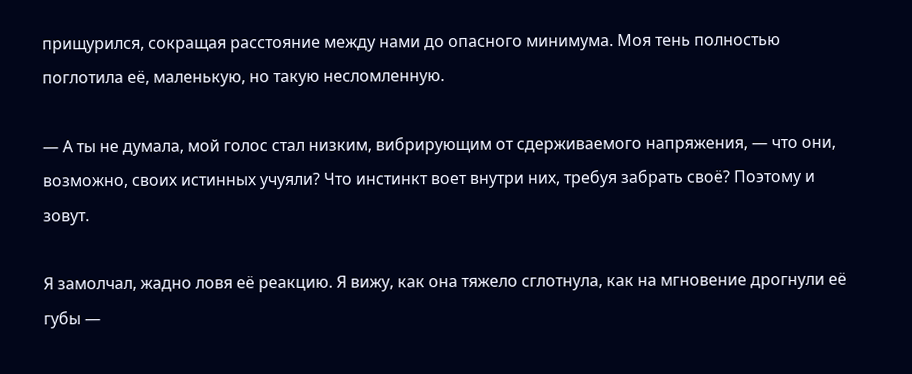прищурился, сокращая расстояние между нами до опасного минимума. Моя тень полностью поглотила её, маленькую, но такую несломленную.

— А ты не думала, мой голос стал низким, вибрирующим от сдерживаемого напряжения, — что они, возможно, своих истинных учуяли? Что инстинкт воет внутри них, требуя забрать своё? Поэтому и зовут.

Я замолчал, жадно ловя её реакцию. Я вижу, как она тяжело сглотнула, как на мгновение дрогнули её губы —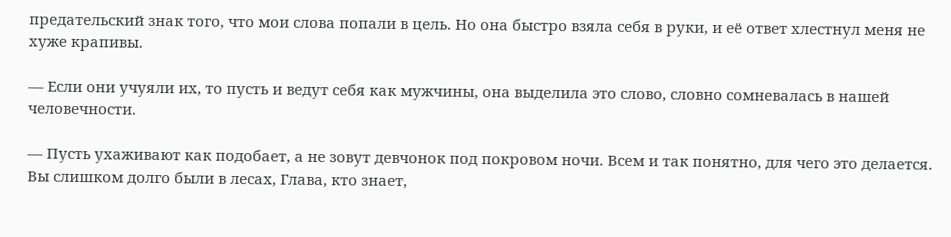предательский знак того, что мои слова попали в цель. Но она быстро взяла себя в руки, и её ответ хлестнул меня не хуже крапивы.

— Если они учуяли их, то пусть и ведут себя как мужчины, она выделила это слово, словно сомневалась в нашей человечности.

— Пусть ухаживают как подобает, а не зовут девчонок под покровом ночи. Всем и так понятно, для чего это делается. Вы слишком долго были в лесах, Глава, кто знает,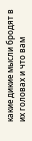какие дикие мысли бродят в их головах и что вам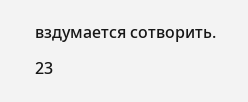вздумается сотворить.

23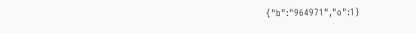{"b":"964971","o":1}